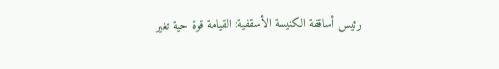رئيس أساقفة الكنيسة الأسقفية: القيامة قوة حية تغير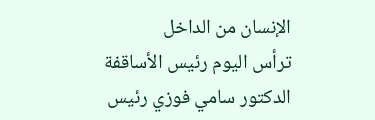الإنسان من الداخل
ترأس اليوم رئيس الأساقفة الدكتور سامي فوزي رئيس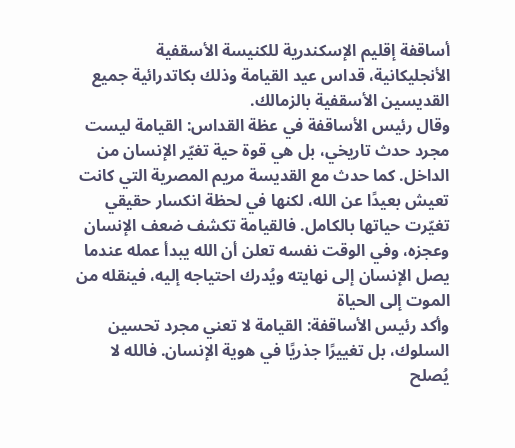أساقفة إقليم الإسكندرية للكنيسة الأسقفية الأنجليكانية، قداس عيد القيامة وذلك بكاتدرائية جميع القديسين الأسقفية بالزمالك.
وقال رئيس الأساقفة في عظة القداس: القيامة ليست مجرد حدث تاريخي، بل هي قوة حية تغيّر الإنسان من الداخل. كما حدث مع القديسة مريم المصرية التي كانت تعيش بعيدًا عن الله، لكنها في لحظة انكسار حقيقي تغيّرت حياتها بالكامل. فالقيامة تكشف ضعف الإنسان وعجزه، وفي الوقت نفسه تعلن أن الله يبدأ عمله عندما يصل الإنسان إلى نهايته ويُدرك احتياجه إليه، فينقله من الموت إلى الحياة
وأكد رئيس الأساقفة: القيامة لا تعني مجرد تحسين السلوك، بل تغييرًا جذريًا في هوية الإنسان. فالله لا يُصلح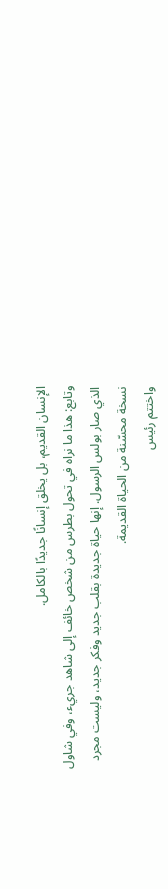الإنسان القديم، بل يخلق إنسانًا جديدًا بالكامل.
وتابع: هذا ما نراه في تحول بطرس من شخص خائف إلى شاهد جريء، وفي شاول الذي صار بولس الرسول. إنها حياة جديدة بقلب جديد وفكر جديد، وليست مجرد نسخة محسّنة من الحياة القديمة.
واختتم رئيس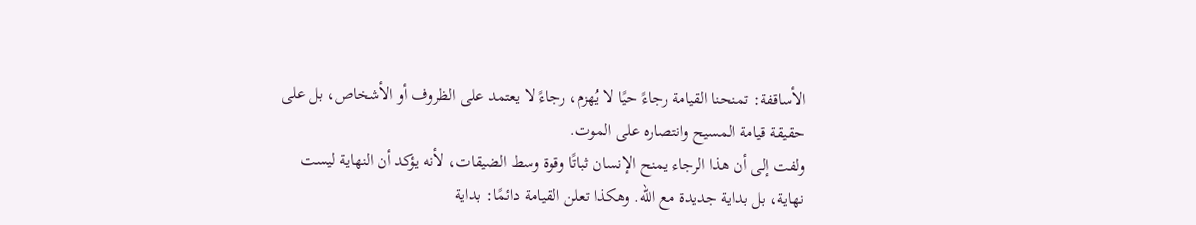الأساقفة: تمنحنا القيامة رجاءً حيًا لا يُهزم، رجاءً لا يعتمد على الظروف أو الأشخاص، بل على حقيقة قيامة المسيح وانتصاره على الموت.
ولفت إلى أن هذا الرجاء يمنح الإنسان ثباتًا وقوة وسط الضيقات، لأنه يؤكد أن النهاية ليست نهاية، بل بداية جديدة مع الله. وهكذا تعلن القيامة دائمًا: بداية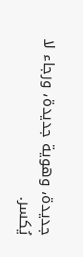جديدة، وهوية جديدة، ورجاء لا يُكسر.